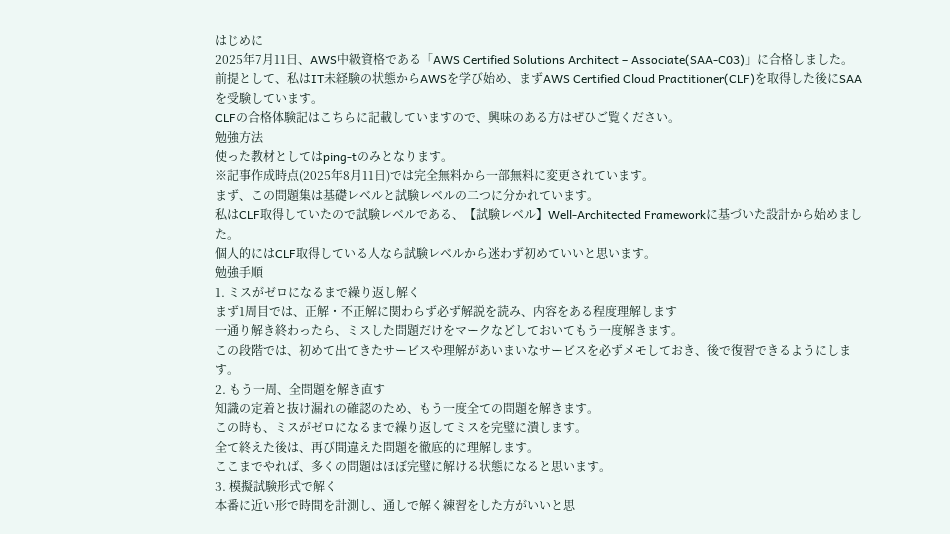はじめに
2025年7月11日、AWS中級資格である「AWS Certified Solutions Architect – Associate(SAA-C03)」に合格しました。
前提として、私はIT未経験の状態からAWSを学び始め、まずAWS Certified Cloud Practitioner(CLF)を取得した後にSAAを受験しています。
CLFの合格体験記はこちらに記載していますので、興味のある方はぜひご覧ください。
勉強方法
使った教材としてはping-tのみとなります。
※記事作成時点(2025年8月11日)では完全無料から一部無料に変更されています。
まず、この問題集は基礎レベルと試験レベルの二つに分かれています。
私はCLF取得していたので試験レベルである、【試験レベル】Well-Architected Frameworkに基づいた設計から始めました。
個人的にはCLF取得している人なら試験レベルから迷わず初めていいと思います。
勉強手順
1. ミスがゼロになるまで繰り返し解く
まず1周目では、正解・不正解に関わらず必ず解説を読み、内容をある程度理解します
一通り解き終わったら、ミスした問題だけをマークなどしておいてもう一度解きます。
この段階では、初めて出てきたサービスや理解があいまいなサービスを必ずメモしておき、後で復習できるようにします。
2. もう一周、全問題を解き直す
知識の定着と抜け漏れの確認のため、もう一度全ての問題を解きます。
この時も、ミスがゼロになるまで繰り返してミスを完璧に潰します。
全て終えた後は、再び間違えた問題を徹底的に理解します。
ここまでやれば、多くの問題はほぼ完璧に解ける状態になると思います。
3. 模擬試験形式で解く
本番に近い形で時間を計測し、通しで解く練習をした方がいいと思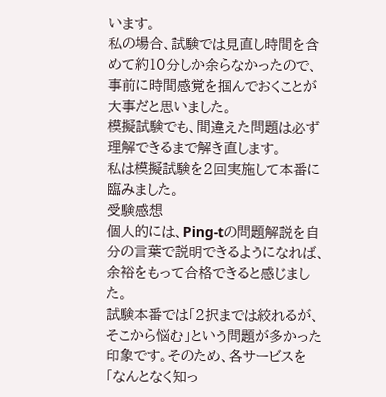います。
私の場合、試験では見直し時間を含めて約10分しか余らなかったので、事前に時間感覚を掴んでおくことが大事だと思いました。
模擬試験でも、間違えた問題は必ず理解できるまで解き直します。
私は模擬試験を2回実施して本番に臨みました。
受験感想
個人的には、Ping-tの問題解説を自分の言葉で説明できるようになれば、余裕をもって合格できると感じました。
試験本番では「2択までは絞れるが、そこから悩む」という問題が多かった印象です。そのため、各サービスを「なんとなく知っ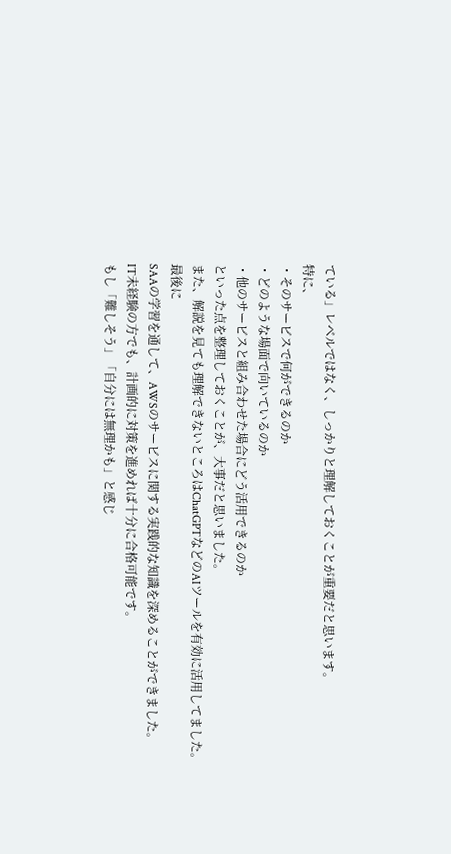ている」レベルではなく、しっかりと理解しておくことが重要だと思います。
特に、
・そのサービスで何ができるのか
・どのような場面で向いているのか
・他のサービスと組み合わせた場合にどう活用できるのか
といった点を整理しておくことが、大事だと思いました。
また、解説を見ても理解できないところはChatGPTなどのAIツールを有効に活用してました。
最後に
SAAの学習を通して、AWSのサービスに関する実践的な知識を深めることができました。
IT未経験の方でも、計画的に対策を進めれば十分に合格可能です。
もし「難しそう」「自分には無理かも」と感じ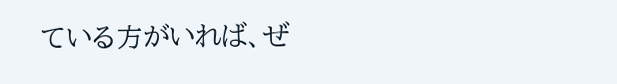ている方がいれば、ぜ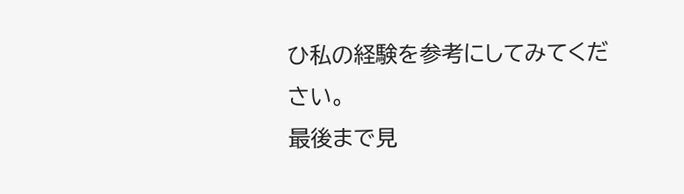ひ私の経験を参考にしてみてください。
最後まで見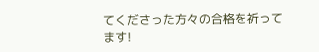てくださった方々の合格を祈ってます!